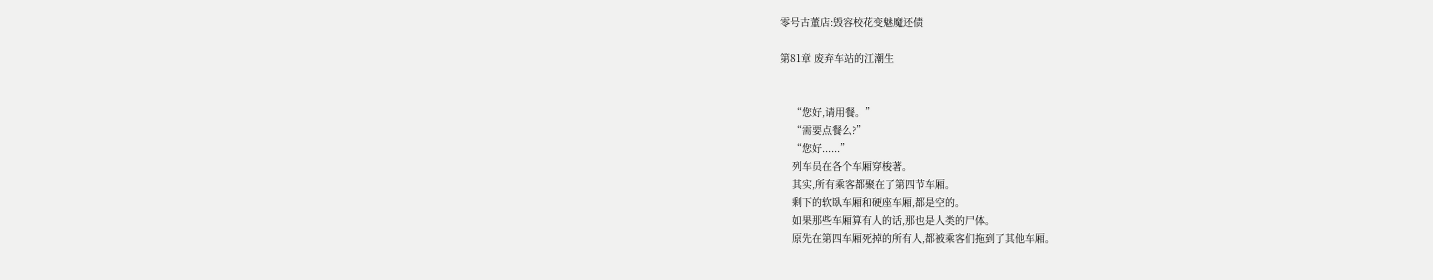零号古董店:毁容校花变魅魔还债

第81章 废弃车站的江潮生


    “您好,请用餐。”
    “需要点餐么?”
    “您好......”
    列车员在各个车厢穿梭著。
    其实,所有乘客都聚在了第四节车厢。
    剩下的软臥车厢和硬座车厢,都是空的。
    如果那些车厢算有人的话,那也是人类的尸体。
    原先在第四车厢死掉的所有人,都被乘客们拖到了其他车厢。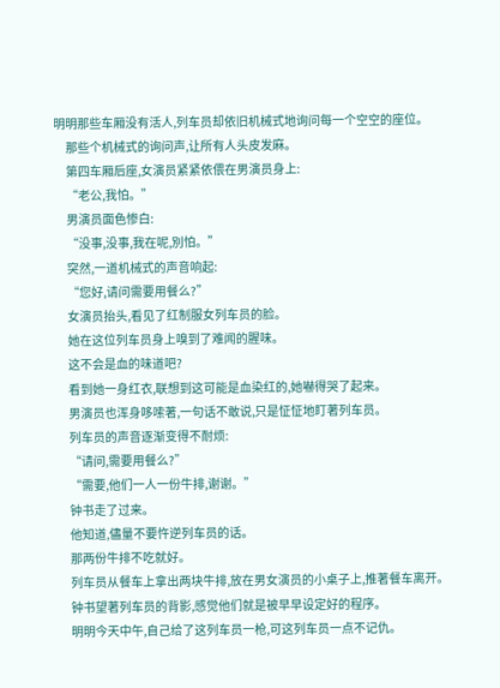明明那些车厢没有活人,列车员却依旧机械式地询问每一个空空的座位。
    那些个机械式的询问声,让所有人头皮发麻。
    第四车厢后座,女演员紧紧依偎在男演员身上:
    “老公,我怕。”
    男演员面色惨白:
    “没事,没事,我在呢,別怕。”
    突然,一道机械式的声音响起:
    “您好,请问需要用餐么?”
    女演员抬头,看见了红制服女列车员的脸。
    她在这位列车员身上嗅到了难闻的腥味。
    这不会是血的味道吧?
    看到她一身红衣,联想到这可能是血染红的,她嚇得哭了起来。
    男演员也浑身哆嗦著,一句话不敢说,只是怔怔地盯著列车员。
    列车员的声音逐渐变得不耐烦:
    “请问,需要用餐么?”
    “需要,他们一人一份牛排,谢谢。”
    钟书走了过来。
    他知道,儘量不要忤逆列车员的话。
    那两份牛排不吃就好。
    列车员从餐车上拿出两块牛排,放在男女演员的小桌子上,推著餐车离开。
    钟书望著列车员的背影,感觉他们就是被早早设定好的程序。
    明明今天中午,自己给了这列车员一枪,可这列车员一点不记仇。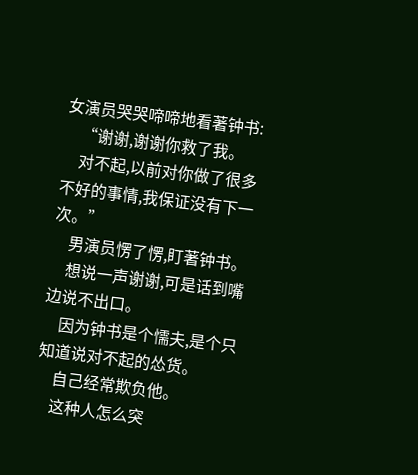女演员哭哭啼啼地看著钟书:
    “谢谢,谢谢你救了我。
    对不起,以前对你做了很多不好的事情,我保证没有下一次。”
    男演员愣了愣,盯著钟书。
    想说一声谢谢,可是话到嘴边说不出口。
    因为钟书是个懦夫,是个只知道说对不起的怂货。
    自己经常欺负他。
    这种人怎么突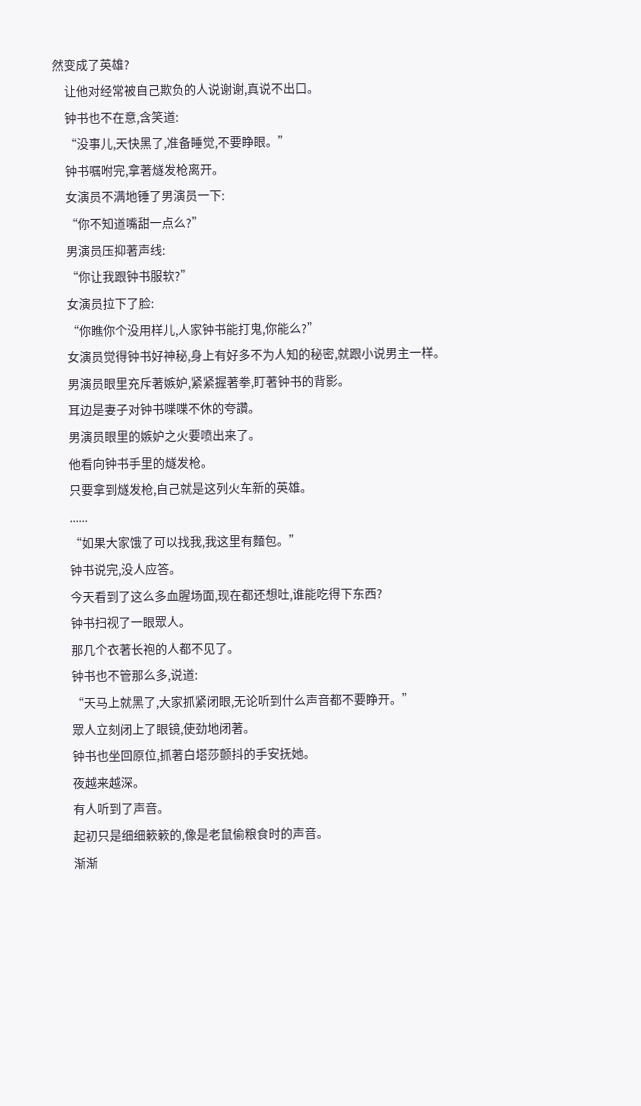然变成了英雄?
    让他对经常被自己欺负的人说谢谢,真说不出口。
    钟书也不在意,含笑道:
    “没事儿,天快黑了,准备睡觉,不要睁眼。”
    钟书嘱咐完,拿著燧发枪离开。
    女演员不满地锤了男演员一下:
    “你不知道嘴甜一点么?”
    男演员压抑著声线:
    “你让我跟钟书服软?”
    女演员拉下了脸:
    “你瞧你个没用样儿,人家钟书能打鬼,你能么?”
    女演员觉得钟书好神秘,身上有好多不为人知的秘密,就跟小说男主一样。
    男演员眼里充斥著嫉妒,紧紧握著拳,盯著钟书的背影。
    耳边是妻子对钟书喋喋不休的夸讚。
    男演员眼里的嫉妒之火要喷出来了。
    他看向钟书手里的燧发枪。
    只要拿到燧发枪,自己就是这列火车新的英雄。
    ......
    “如果大家饿了可以找我,我这里有麵包。”
    钟书说完,没人应答。
    今天看到了这么多血腥场面,现在都还想吐,谁能吃得下东西?
    钟书扫视了一眼眾人。
    那几个衣著长袍的人都不见了。
    钟书也不管那么多,说道:
    “天马上就黑了,大家抓紧闭眼,无论听到什么声音都不要睁开。”
    眾人立刻闭上了眼镜,使劲地闭著。
    钟书也坐回原位,抓著白塔莎颤抖的手安抚她。
    夜越来越深。
    有人听到了声音。
    起初只是细细簌簌的,像是老鼠偷粮食时的声音。
    渐渐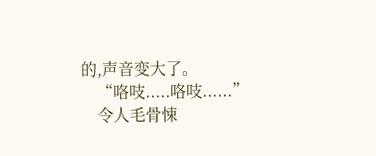的,声音变大了。
    “咯吱.....咯吱......”
    令人毛骨悚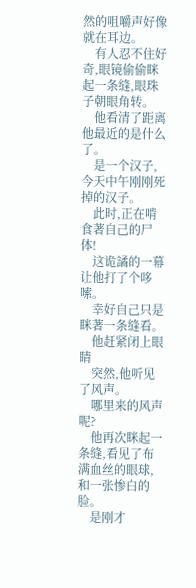然的咀嚼声好像就在耳边。
    有人忍不住好奇,眼镜偷偷眯起一条缝,眼珠子朝眼角转。
    他看清了距离他最近的是什么了。
    是一个汉子,今天中午刚刚死掉的汉子。
    此时,正在啃食著自己的尸体!
    这诡譎的一幕让他打了个哆嗦。
    幸好自己只是眯著一条缝看。
    他赶紧闭上眼睛
    突然,他听见了风声。
    哪里来的风声呢?
    他再次眯起一条缝,看见了布满血丝的眼球,和一张惨白的脸。
    是刚才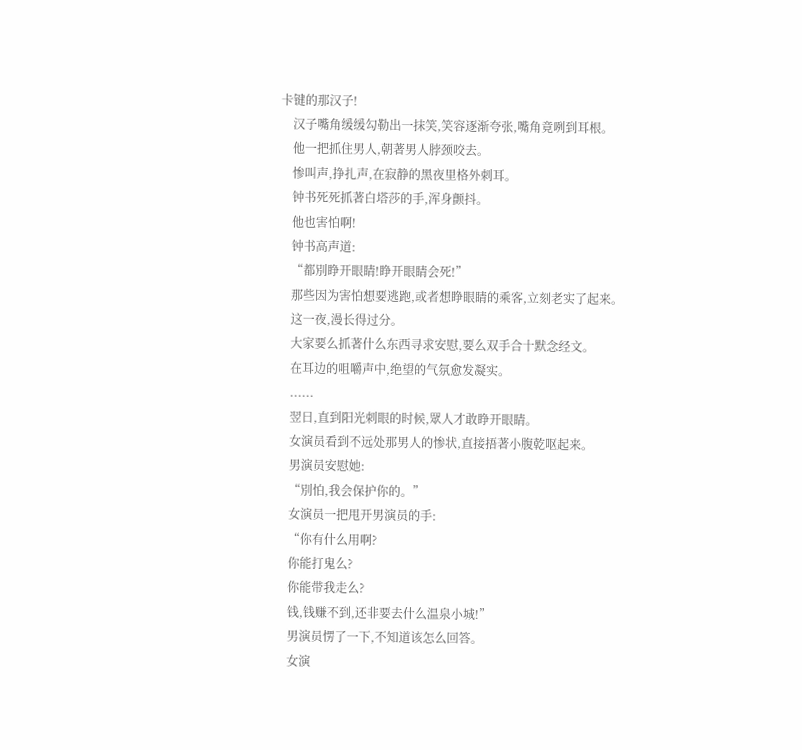卡键的那汉子!
    汉子嘴角缓缓勾勒出一抹笑,笑容逐渐夸张,嘴角竟咧到耳根。
    他一把抓住男人,朝著男人脖颈咬去。
    惨叫声,挣扎声,在寂静的黑夜里格外刺耳。
    钟书死死抓著白塔莎的手,浑身颤抖。
    他也害怕啊!
    钟书高声道:
    “都別睁开眼睛!睁开眼睛会死!”
    那些因为害怕想要逃跑,或者想睁眼睛的乘客,立刻老实了起来。
    这一夜,漫长得过分。
    大家要么抓著什么东西寻求安慰,要么双手合十默念经文。
    在耳边的咀嚼声中,绝望的气氛愈发凝实。
    ......
    翌日,直到阳光刺眼的时候,眾人才敢睁开眼睛。
    女演员看到不远处那男人的惨状,直接捂著小腹乾呕起来。
    男演员安慰她:
    “別怕,我会保护你的。”
    女演员一把甩开男演员的手:
    “你有什么用啊?
    你能打鬼么?
    你能带我走么?
    钱,钱赚不到,还非要去什么温泉小城!”
    男演员愣了一下,不知道该怎么回答。
    女演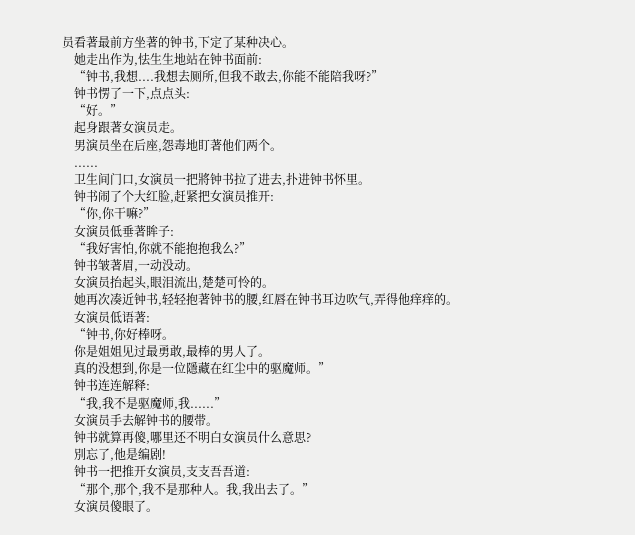员看著最前方坐著的钟书,下定了某种决心。
    她走出作为,怯生生地站在钟书面前:
    “钟书,我想....我想去厕所,但我不敢去,你能不能陪我呀?”
    钟书愣了一下,点点头:
    “好。”
    起身跟著女演员走。
    男演员坐在后座,怨毒地盯著他们两个。
    ......
    卫生间门口,女演员一把將钟书拉了进去,扑进钟书怀里。
    钟书闹了个大红脸,赶紧把女演员推开:
    “你,你干嘛?”
    女演员低垂著眸子:
    “我好害怕,你就不能抱抱我么?”
    钟书皱著眉,一动没动。
    女演员抬起头,眼泪流出,楚楚可怜的。
    她再次凑近钟书,轻轻抱著钟书的腰,红唇在钟书耳边吹气,弄得他痒痒的。
    女演员低语著:
    “钟书,你好棒呀。
    你是姐姐见过最勇敢,最棒的男人了。
    真的没想到,你是一位隱藏在红尘中的驱魔师。”
    钟书连连解释:
    “我,我不是驱魔师,我......”
    女演员手去解钟书的腰带。
    钟书就算再傻,哪里还不明白女演员什么意思?
    別忘了,他是编剧!
    钟书一把推开女演员,支支吾吾道:
    “那个,那个,我不是那种人。我,我出去了。”
    女演员傻眼了。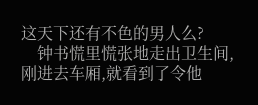这天下还有不色的男人么?
    钟书慌里慌张地走出卫生间,刚进去车厢,就看到了令他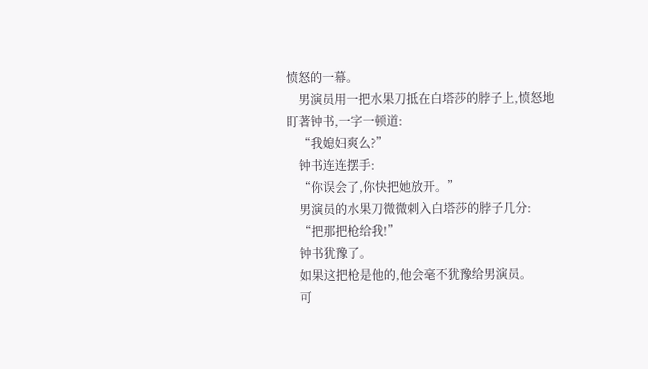愤怒的一幕。
    男演员用一把水果刀抵在白塔莎的脖子上,愤怒地盯著钟书,一字一顿道:
    “我媳妇爽么?”
    钟书连连摆手:
    “你误会了,你快把她放开。”
    男演员的水果刀微微刺入白塔莎的脖子几分:
    “把那把枪给我!”
    钟书犹豫了。
    如果这把枪是他的,他会毫不犹豫给男演员。
    可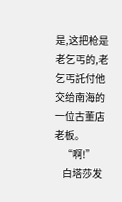是,这把枪是老乞丐的,老乞丐託付他交给南海的一位古董店老板。
    “啊!”
    白塔莎发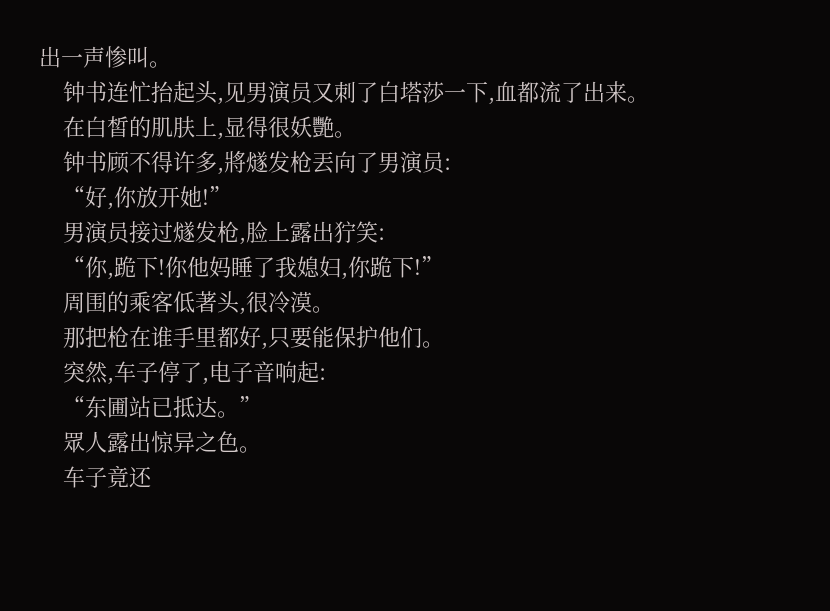出一声惨叫。
    钟书连忙抬起头,见男演员又刺了白塔莎一下,血都流了出来。
    在白皙的肌肤上,显得很妖艷。
    钟书顾不得许多,將燧发枪丟向了男演员:
    “好,你放开她!”
    男演员接过燧发枪,脸上露出狞笑:
    “你,跪下!你他妈睡了我媳妇,你跪下!”
    周围的乘客低著头,很冷漠。
    那把枪在谁手里都好,只要能保护他们。
    突然,车子停了,电子音响起:
    “东圃站已抵达。”
    眾人露出惊异之色。
    车子竟还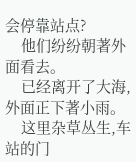会停靠站点?
    他们纷纷朝著外面看去。
    已经离开了大海,外面正下著小雨。
    这里杂草丛生,车站的门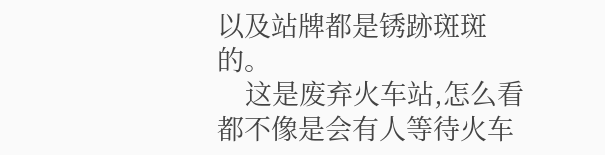以及站牌都是锈跡斑斑的。
    这是废弃火车站,怎么看都不像是会有人等待火车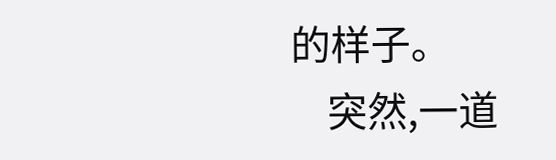的样子。
    突然,一道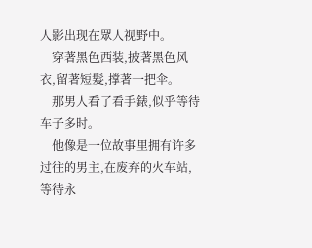人影出现在眾人视野中。
    穿著黑色西装,披著黑色风衣,留著短髮,撑著一把伞。
    那男人看了看手錶,似乎等待车子多时。
    他像是一位故事里拥有许多过往的男主,在废弃的火车站,等待永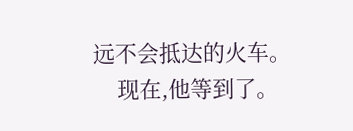远不会抵达的火车。
    现在,他等到了。